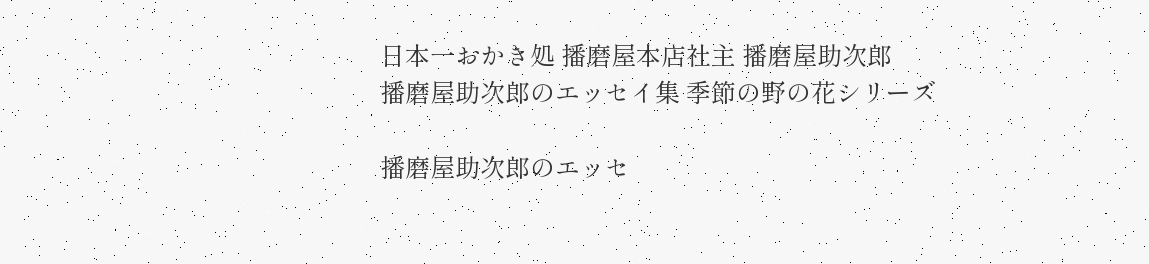日本一おかき処 播磨屋本店社主 播磨屋助次郎
播磨屋助次郎のエッセイ集 季節の野の花シリーズ

播磨屋助次郎のエッセ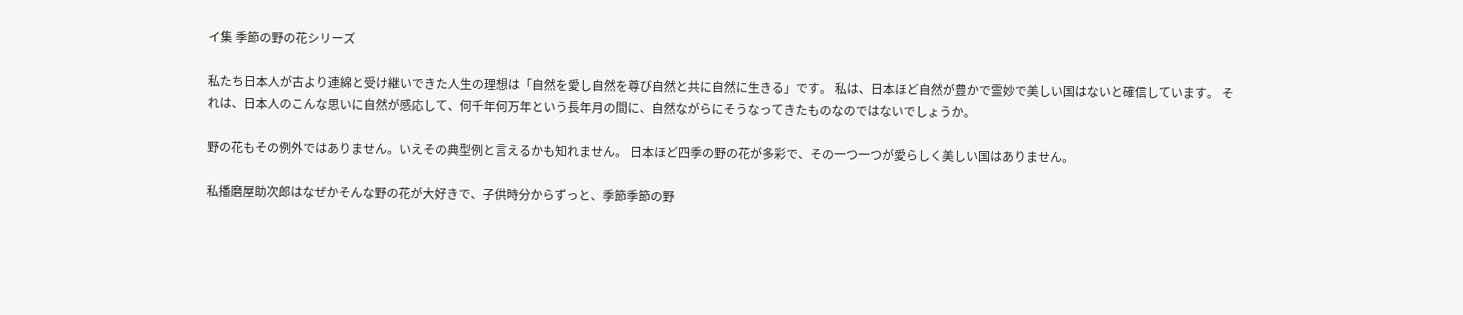イ集 季節の野の花シリーズ

私たち日本人が古より連綿と受け継いできた人生の理想は「自然を愛し自然を尊び自然と共に自然に生きる」です。 私は、日本ほど自然が豊かで霊妙で美しい国はないと確信しています。 それは、日本人のこんな思いに自然が感応して、何千年何万年という長年月の間に、自然ながらにそうなってきたものなのではないでしょうか。

野の花もその例外ではありません。いえその典型例と言えるかも知れません。 日本ほど四季の野の花が多彩で、その一つ一つが愛らしく美しい国はありません。

私播磨屋助次郎はなぜかそんな野の花が大好きで、子供時分からずっと、季節季節の野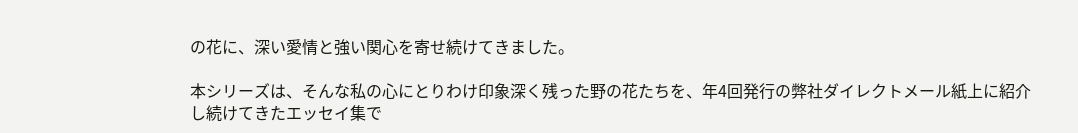の花に、深い愛情と強い関心を寄せ続けてきました。

本シリーズは、そんな私の心にとりわけ印象深く残った野の花たちを、年4回発行の弊社ダイレクトメール紙上に紹介し続けてきたエッセイ集で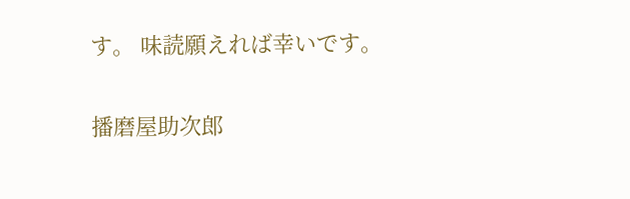す。 味読願えれば幸いです。

播磨屋助次郎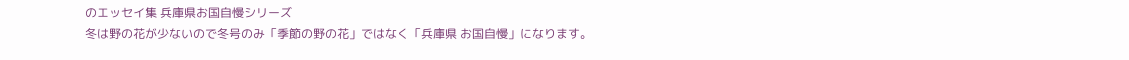のエッセイ集 兵庫県お国自慢シリーズ
冬は野の花が少ないので冬号のみ「季節の野の花」ではなく「兵庫県 お国自慢」になります。